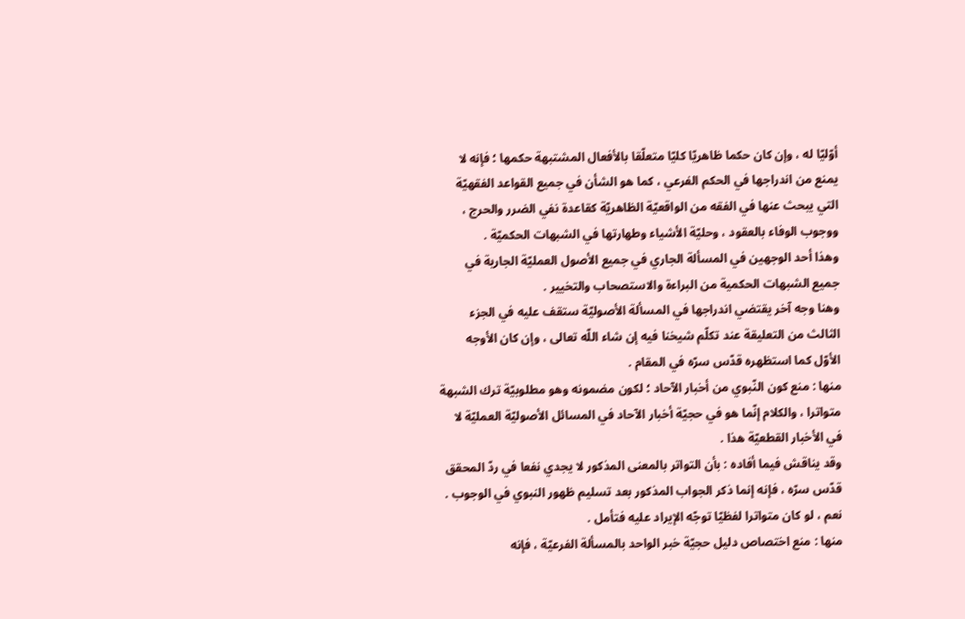أوّليّا له ، وإن كان حكما ظاهريّا كليّا متعلّقا بالأفعال المشتبهة حكمها ؛ فإنه لا يمنع من اندراجها في الحكم الفرعي ، كما هو الشأن في جميع القواعد الفقهيّة التي يبحث عنها في الفقه من الواقعيّة الظاهريّة كقاعدة نفي الضرر والحرج ، ووجوب الوفاء بالعقود ، وحليّة الأشياء وطهارتها في الشبهات الحكميّة .
وهذا أحد الوجهين في المسألة الجاري في جميع الأصول العمليّة الجارية في جميع الشبهات الحكمية من البراءة والاستصحاب والتخيير .
وهنا وجه آخر يقتضي اندراجها في المسألة الأصوليّة ستقف عليه في الجزء الثالث من التعليقة عند تكلّم شيخنا فيه إن شاء اللّه تعالى ، وإن كان الأوجه الأوّل كما استظهره قدّس سرّه في المقام .
منها : منع كون النّبوي من أخبار الآحاد ؛ لكون مضمونه وهو مطلوبيّة ترك الشبهة متواترا ، والكلام إنّما هو في حجيّة أخبار الآحاد في المسائل الأصوليّة العمليّة لا في الأخبار القطعيّة هذا .
وقد يناقش فيما أفاده : بأن التواتر بالمعنى المذكور لا يجدي نفعا في ردّ المحقق قدّس سرّه ، فإنه إنما ذكر الجواب المذكور بعد تسليم ظهور النبوي في الوجوب .
نعم ، لو كان متواترا لفظيّا توجّه الإيراد عليه فتأمل .
منها : منع اختصاص دليل حجيّة خبر الواحد بالمسألة الفرعيّة ، فإنه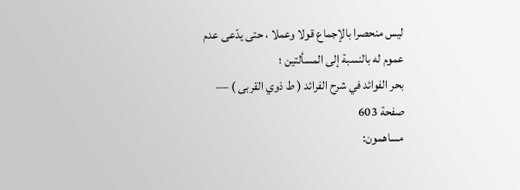ليس منحصرا بالإجماع قولا وعملا ، حتى يدّعى عدم عموم له بالنسبة إلى المسألتين ؛
بحر الفوائد في شرح الفرائد ( ط ذوي القربى ) — صفحة 603
مساهمون: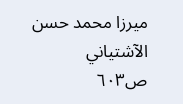ميرزا محمد حسن الآشتياني
ص٦٠٣